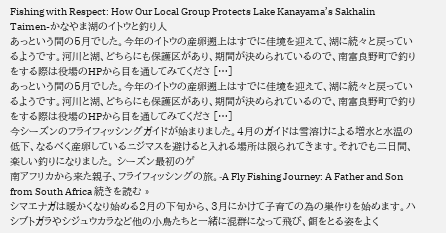Fishing with Respect: How Our Local Group Protects Lake Kanayama’s Sakhalin Taimen-かなやま湖のイトウと釣り人
あっという間の5月でした。今年のイトウの産卵遡上はすでに佳境を迎えて、湖に続々と戻っているようです。河川と湖、どちらにも保護区があり、期間が決められているので、南富良野町で釣りをする際は役場のHPから目を通してみてくださ […]
あっという間の5月でした。今年のイトウの産卵遡上はすでに佳境を迎えて、湖に続々と戻っているようです。河川と湖、どちらにも保護区があり、期間が決められているので、南富良野町で釣りをする際は役場のHPから目を通してみてくださ […]
今シーズンのフライフィッシングガイドが始まりました。4月のガイドは雪溶けによる増水と水温の低下、なるべく産卵しているニジマスを避けると入れる場所は限られてきます。それでも二日間、楽しい釣りになりました。 シーズン最初のゲ
南アフリカから来た親子、フライフィッシングの旅。-A Fly Fishing Journey: A Father and Son from South Africa 続きを読む »
シマエナガは暖かくなり始める2月の下旬から、3月にかけて子育ての為の巣作りを始めます。ハシブトガラやシジュウカラなど他の小鳥たちと一緒に混群になって飛び、餌をとる姿をよく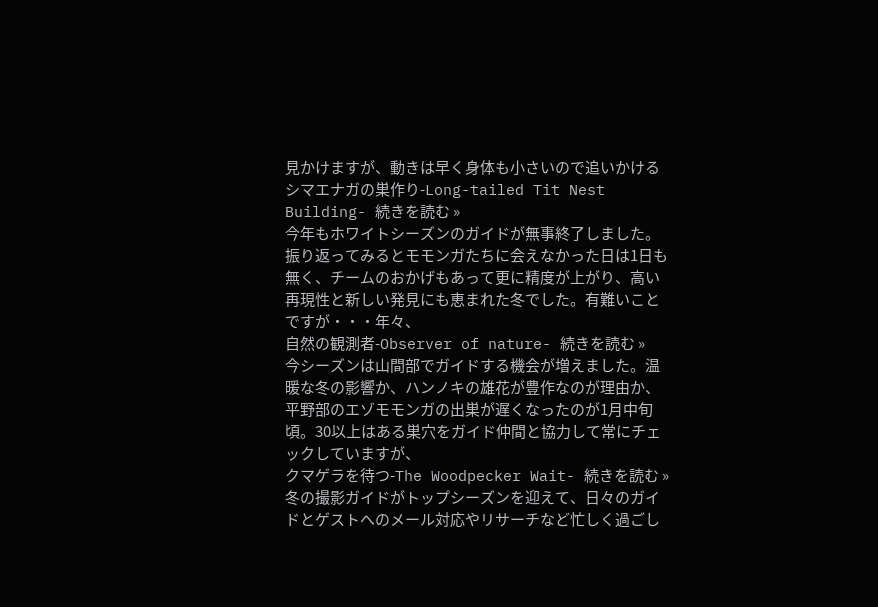見かけますが、動きは早く身体も小さいので追いかける
シマエナガの巣作り-Long-tailed Tit Nest Building- 続きを読む »
今年もホワイトシーズンのガイドが無事終了しました。振り返ってみるとモモンガたちに会えなかった日は1日も無く、チームのおかげもあって更に精度が上がり、高い再現性と新しい発見にも恵まれた冬でした。有難いことですが・・・年々、
自然の観測者-Observer of nature- 続きを読む »
今シーズンは山間部でガイドする機会が増えました。温暖な冬の影響か、ハンノキの雄花が豊作なのが理由か、平野部のエゾモモンガの出巣が遅くなったのが1月中旬頃。30以上はある巣穴をガイド仲間と協力して常にチェックしていますが、
クマゲラを待つ-The Woodpecker Wait- 続きを読む »
冬の撮影ガイドがトップシーズンを迎えて、日々のガイドとゲストへのメール対応やリサーチなど忙しく過ごし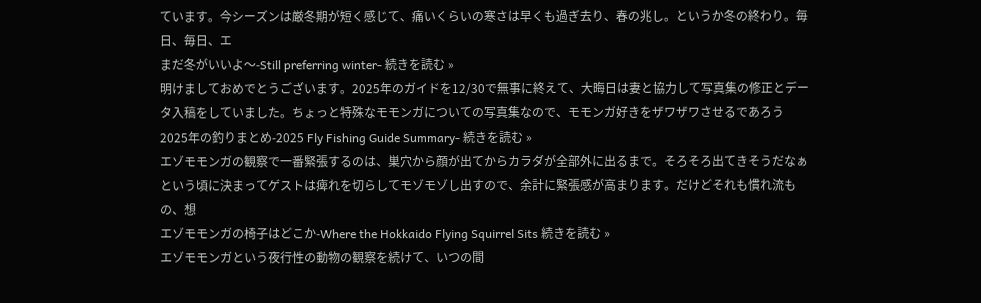ています。今シーズンは厳冬期が短く感じて、痛いくらいの寒さは早くも過ぎ去り、春の兆し。というか冬の終わり。毎日、毎日、エ
まだ冬がいいよ〜-Still preferring winter- 続きを読む »
明けましておめでとうございます。2025年のガイドを12/30で無事に終えて、大晦日は妻と協力して写真集の修正とデータ入稿をしていました。ちょっと特殊なモモンガについての写真集なので、モモンガ好きをザワザワさせるであろう
2025年の釣りまとめ-2025 Fly Fishing Guide Summary- 続きを読む »
エゾモモンガの観察で一番緊張するのは、巣穴から顔が出てからカラダが全部外に出るまで。そろそろ出てきそうだなぁという頃に決まってゲストは痺れを切らしてモゾモゾし出すので、余計に緊張感が高まります。だけどそれも慣れ流もの、想
エゾモモンガの椅子はどこか-Where the Hokkaido Flying Squirrel Sits 続きを読む »
エゾモモンガという夜行性の動物の観察を続けて、いつの間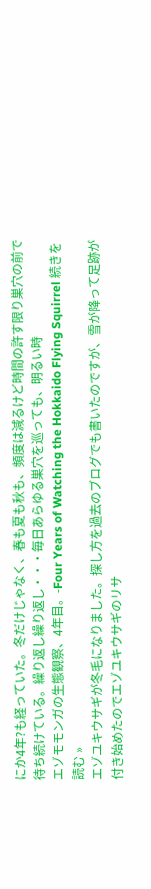にか4年?も経っていた。冬だけじゃなく、春も夏も秋も、頻度は減るけど時間の許す限り巣穴の前で待ち続けている。繰り返し繰り返し・・・毎日あらゆる巣穴を巡っても、明るい時
エゾモモンガの生態観察、4年目。-Four Years of Watching the Hokkaido Flying Squirrel 続きを読む »
エゾユキウサギが冬毛になりました。探し方を過去のブログでも書いたのですが、雪が降って足跡が付き始めたのでエゾユキウサギのリサ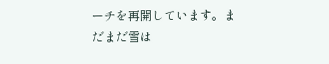ーチを再開しています。まだまだ雪は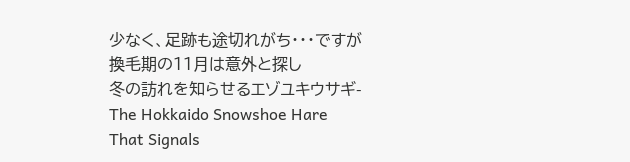少なく、足跡も途切れがち・・・ですが換毛期の11月は意外と探し
冬の訪れを知らせるエゾユキウサギ-The Hokkaido Snowshoe Hare That Signals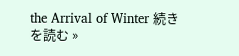the Arrival of Winter 続きを読む »